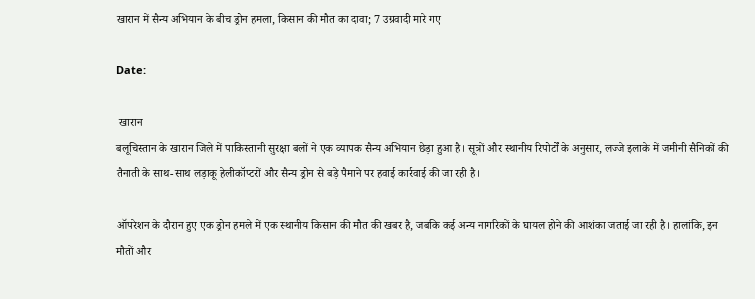खारान में सैन्य अभियान के बीच ड्रोन हमला, किसान की मौत का दावा; 7 उग्रवादी मारे गए

Date:

 खारान
बलूचिस्तान के खारान जिले में पाकिस्तानी सुरक्षा बलों ने एक व्यापक सैन्य अभियान छेड़ा हुआ है। सूत्रों और स्थानीय रिपोर्टों के अनुसार, लज्जे इलाके में जमीनी सैनिकों की तैनाती के साथ-साथ लड़ाकू हेलीकॉप्टरों और सैन्य ड्रोन से बड़े पैमाने पर हवाई कार्रवाई की जा रही है।

ऑपरेशन के दौरान हुए एक ड्रोन हमले में एक स्थानीय किसान की मौत की खबर है, जबकि कई अन्य नागरिकों के घायल होने की आशंका जताई जा रही है। हालांकि, इन मौतों और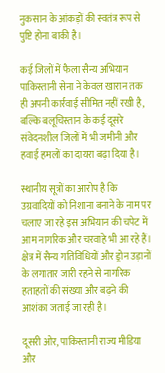नुकसान के आंकड़ों की स्वतंत्र रूप से पुष्टि होना बाकी है।

कई जिलों में फैला सैन्य अभियान
पाकिस्तानी सेना ने केवल खारान तक ही अपनी कार्रवाई सीमित नहीं रखी है, बल्कि बलूचिस्तान के कई दूसरे संवेदनशील जिलों में भी जमीनी और हवाई हमलों का दायरा बढ़ा दिया है।

स्थानीय सूत्रों का आरोप है कि उग्रवादियों को निशाना बनाने के नाम पर चलाए जा रहे इस अभियान की चपेट में आम नागरिक और चरवाहे भी आ रहे हैं। क्षेत्र में सैन्य गतिविधियों और ड्रोन उड़ानों के लगातार जारी रहने से नागरिक हताहतों की संख्या और बढ़ने की आशंका जताई जा रही है।

दूसरी ओर, पाकिस्तानी राज्य मीडिया और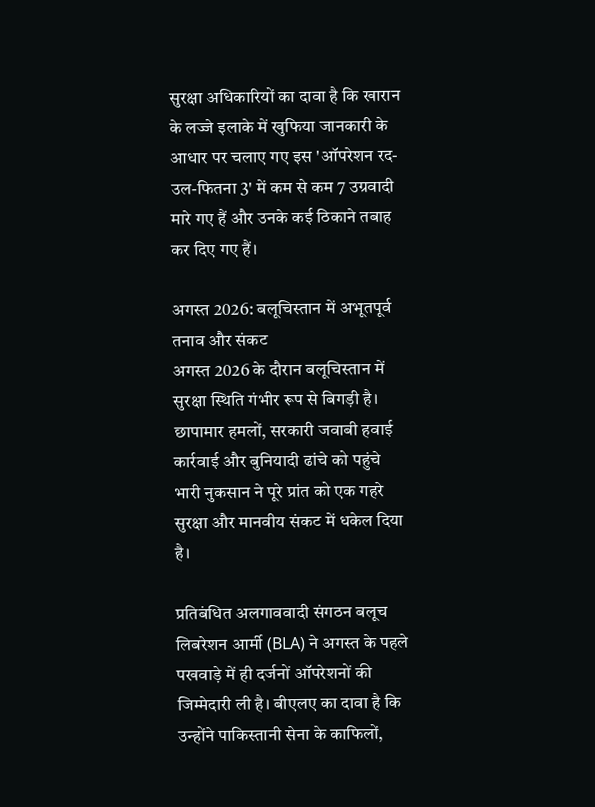सुरक्षा अधिकारियों का दावा है कि खारान के लज्जे इलाके में खुफिया जानकारी के आधार पर चलाए गए इस 'ऑपरेशन रद-उल-फितना 3' में कम से कम 7 उग्रवादी मारे गए हैं और उनके कई ठिकाने तबाह कर दिए गए हैं।

अगस्त 2026: बलूचिस्तान में अभूतपूर्व तनाव और संकट
अगस्त 2026 के दौरान बलूचिस्तान में सुरक्षा स्थिति गंभीर रूप से बिगड़ी है। छापामार हमलों, सरकारी जवाबी हवाई कार्रवाई और बुनियादी ढांचे को पहुंचे भारी नुकसान ने पूरे प्रांत को एक गहरे सुरक्षा और मानवीय संकट में धकेल दिया है।

प्रतिबंधित अलगाववादी संगठन बलूच लिबरेशन आर्मी (BLA) ने अगस्त के पहले पखवाड़े में ही दर्जनों ऑपरेशनों की जिम्मेदारी ली है। बीएलए का दावा है कि उन्होंने पाकिस्तानी सेना के काफिलों,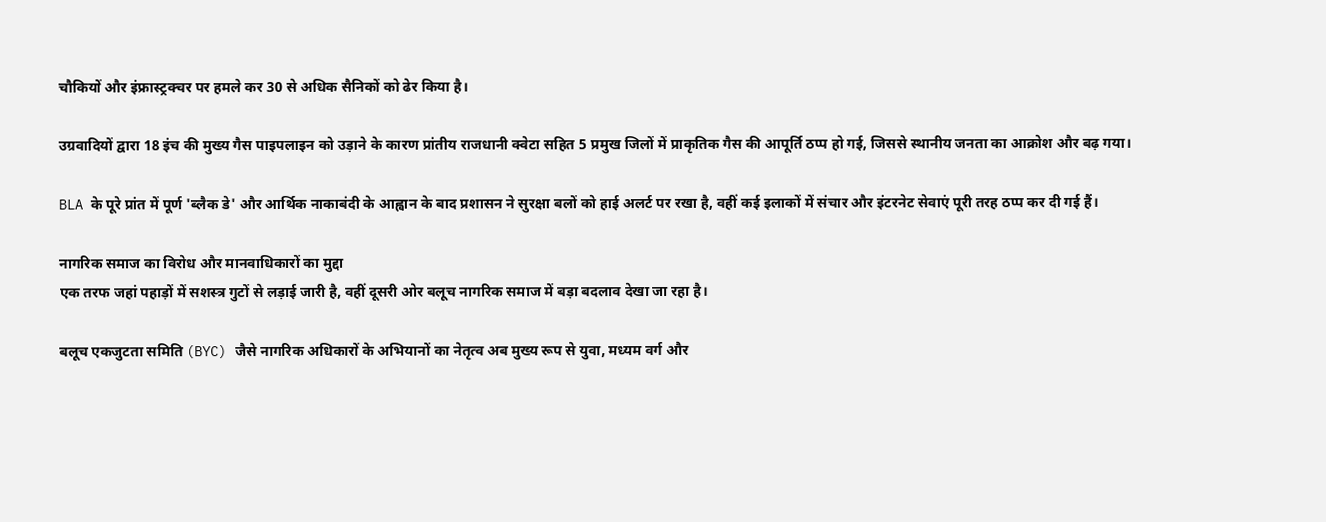चौकियों और इंफ्रास्ट्रक्चर पर हमले कर 30 से अधिक सैनिकों को ढेर किया है।

उग्रवादियों द्वारा 18 इंच की मुख्य गैस पाइपलाइन को उड़ाने के कारण प्रांतीय राजधानी क्वेटा सहित 5 प्रमुख जिलों में प्राकृतिक गैस की आपूर्ति ठप्प हो गई, जिससे स्थानीय जनता का आक्रोश और बढ़ गया।

BLA के पूरे प्रांत में पूर्ण 'ब्लैक डे' और आर्थिक नाकाबंदी के आह्वान के बाद प्रशासन ने सुरक्षा बलों को हाई अलर्ट पर रखा है, वहीं कई इलाकों में संचार और इंटरनेट सेवाएं पूरी तरह ठप्प कर दी गई हैं।

नागरिक समाज का विरोध और मानवाधिकारों का मुद्दा
एक तरफ जहां पहाड़ों में सशस्त्र गुटों से लड़ाई जारी है, वहीं दूसरी ओर बलूच नागरिक समाज में बड़ा बदलाव देखा जा रहा है।

बलूच एकजुटता समिति (BYC) जैसे नागरिक अधिकारों के अभियानों का नेतृत्व अब मुख्य रूप से युवा, मध्यम वर्ग और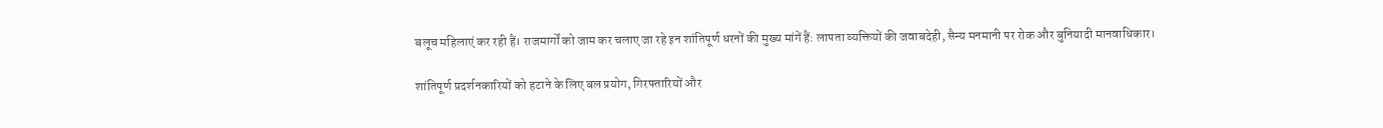बलूच महिलाएं कर रही हैं। राजमार्गों को जाम कर चलाए जा रहे इन शांतिपूर्ण धरनों की मुख्य मांगें हैं: लापता व्यक्तियों की जवाबदेही, सैन्य मनमानी पर रोक और बुनियादी मानवाधिकार।

शांतिपूर्ण प्रदर्शनकारियों को हटाने के लिए बल प्रयोग, गिरफ्तारियों और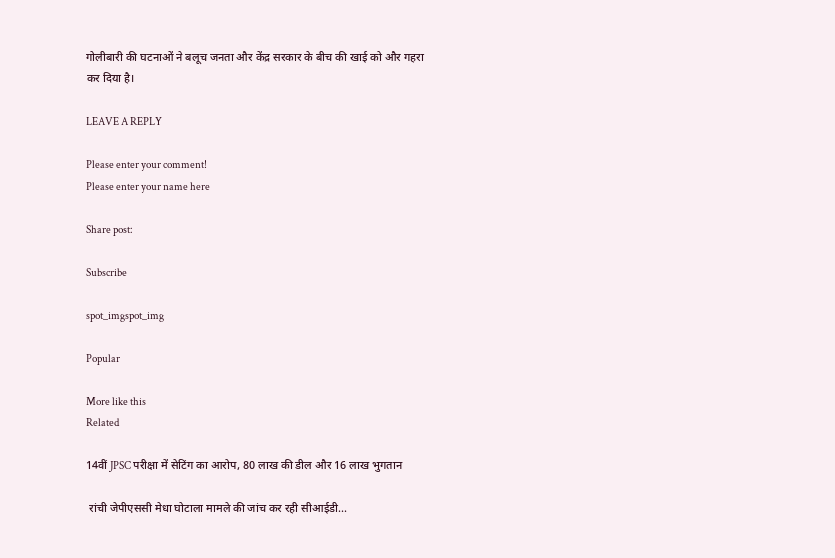गोलीबारी की घटनाओं ने बलूच जनता और केंद्र सरकार के बीच की खाई को और गहरा कर दिया है।

LEAVE A REPLY

Please enter your comment!
Please enter your name here

Share post:

Subscribe

spot_imgspot_img

Popular

More like this
Related

14वीं JPSC परीक्षा में सेटिंग का आरोप, 80 लाख की डील और 16 लाख भुगतान

 रांची जेपीएससी मेधा घोटाला मामले की जांच कर रही सीआईडी...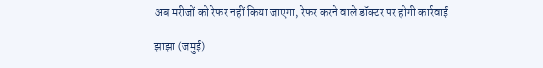अब मरीजों को रेफर नहीं किया जाएगा, रेफर करने वाले डॉक्टर पर होगी कार्रवाई

झाझा (जमुई)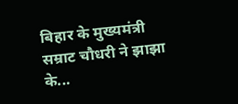बिहार के मुख्यमंत्री सम्राट चौधरी ने झाझा के...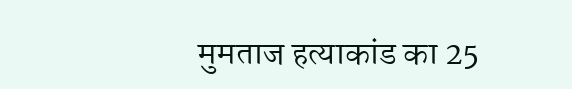मुमताज हत्याकांड का 25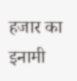हजार का इनामी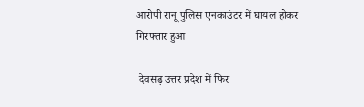आरोपी रानू पुलिस एनकाउंटर में घायल होकर गिरफ्तार हुआ

 देवसढ़ उत्तर प्रदेश में फिर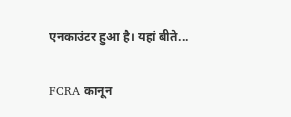एनकाउंटर हुआ है। यहां बीते...

FCRA कानून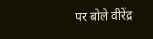पर बोले वीरेंद्र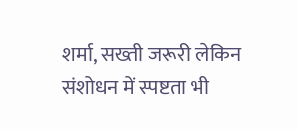शर्मा, सख्ती जरूरी लेकिन संशोधन में स्पष्टता भी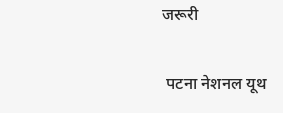जरूरी

 पटना नेशनल यूथ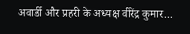अवार्डी और प्रहरी के अध्यक्ष वीरेंद्र कुमार...